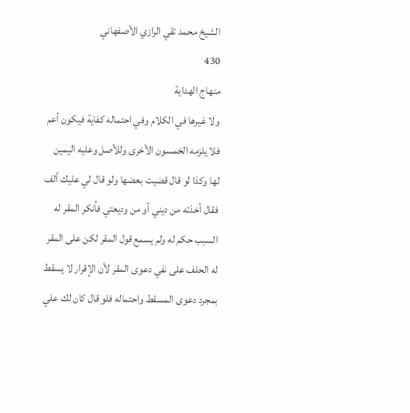الشيخ محمد تقي الرازي الأصفهاني
430
منهاج الهداية
ولا غيرها في الكلام وفي احتماله كفاية فيكون أعم فلا يلزمه الخمسون الأخرى وللأصل وعليه اليمين لها وكذا لو قال قضيت بعضها ولو قال لي عليك ألف فقال أخذته من ديني أو من وديعتي فأنكر المقر له السبب حكم له ولم يسمع قول المقر لكن على المقر له الحلف على نفي دعوى المقر لأن الإقرار لا يسقط بمجرد دعوى المسقط واحتماله فلو قال كان لك علي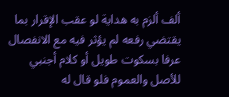ألف ألزم به هداية لو عقب الإقرار بما يقتضي رفعه لم يؤثر فيه مع الانفصال عرفا بسكوت طويل أو كلام أجنبي للأصل والعموم فلو قال له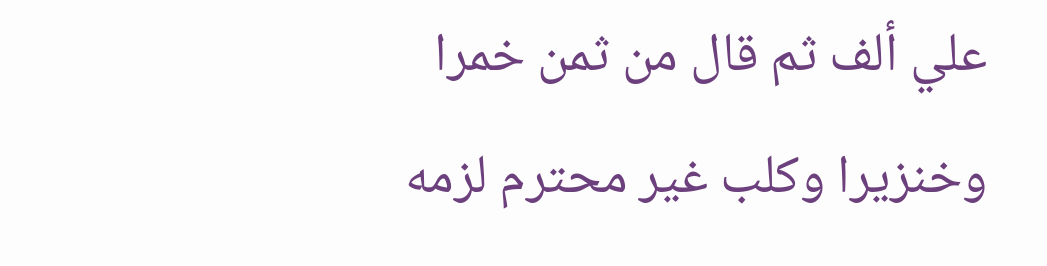علي ألف ثم قال من ثمن خمرا وخنزيرا وكلب غير محترم لزمه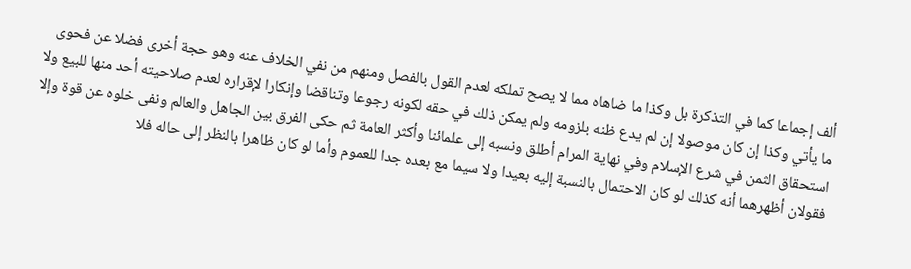ألف إجماعا كما في التذكرة بل وكذا ما ضاهاه مما لا يصح تملكه لعدم القول بالفصل ومنهم من نفي الخلاف عنه وهو حجة أخرى فضلا عن فحوى ما يأتي وكذا إن كان موصولا إن لم يدع ظنه بلزومه ولم يمكن ذلك في حقه لكونه رجوعا وتناقضا وإنكارا لإقراره لعدم صلاحيته أحد منها للبيع ولا استحقاق الثمن في شرع الإسلام وفي نهاية المرام أطلق ونسبه إلى علمائنا وأكثر العامة ثم حكى الفرق بين الجاهل والعالم ونفى خلوه عن قوة وإلا فقولان أظهرهما أنه كذلك لو كان الاحتمال بالنسبة إليه بعيدا ولا سيما مع بعده جدا للعموم وأما لو كان ظاهرا بالنظر إلى حاله فلا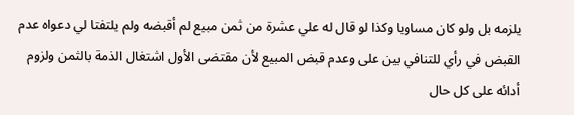يلزمه بل ولو كان مساويا وكذا لو قال له علي عشرة من ثمن مبيع لم أقبضه ولم يلتفتا لي دعواه عدم القبض في رأي للتنافي بين على وعدم قبض المبيع لأن مقتضى الأول اشتغال الذمة بالثمن ولزوم أدائه على كل حال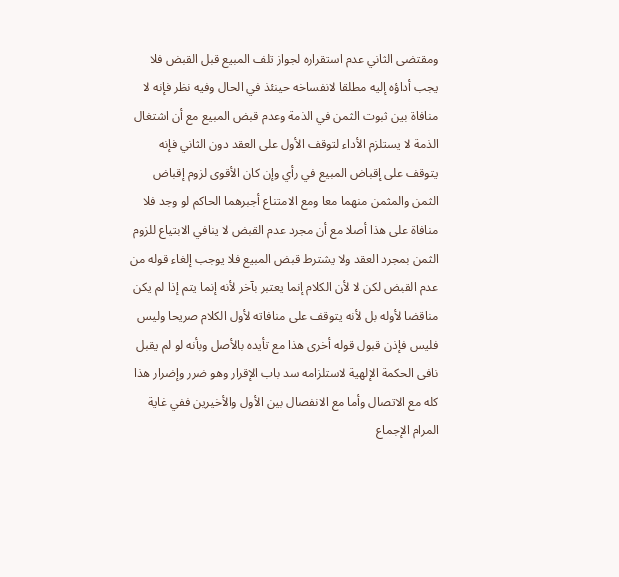ومقتضى الثاني عدم استقراره لجواز تلف المبيع قبل القبض فلا يجب أداؤه إليه مطلقا لانفساخه حينئذ في الحال وفيه نظر فإنه لا منافاة بين ثبوت الثمن في الذمة وعدم قبض المبيع مع أن اشتغال الذمة لا يستلزم الأداء لتوقف الأول على العقد دون الثاني فإنه يتوقف على إقباض المبيع في رأي وإن كان الأقوى لزوم إقباض الثمن والمثمن منهما معا ومع الامتناع أجبرهما الحاكم لو وجد فلا منافاة على هذا أصلا مع أن مجرد عدم القبض لا ينافي الابتياع للزوم الثمن بمجرد العقد ولا يشترط قبض المبيع فلا يوجب إلغاء قوله من عدم القبض لكن لا لأن الكلام إنما يعتبر بآخر لأنه إنما يتم إذا لم يكن مناقضا لأوله بل لأنه يتوقف على منافاته لأول الكلام صريحا وليس فليس فإذن قبول قوله أخرى هذا مع تأيده بالأصل وبأنه لو لم يقبل نافى الحكمة الإلهية لاستلزامه سد باب الإقرار وهو ضرر وإضرار هذا كله مع الاتصال وأما مع الانفصال بين الأول والأخيرين ففي غاية المرام الإجماع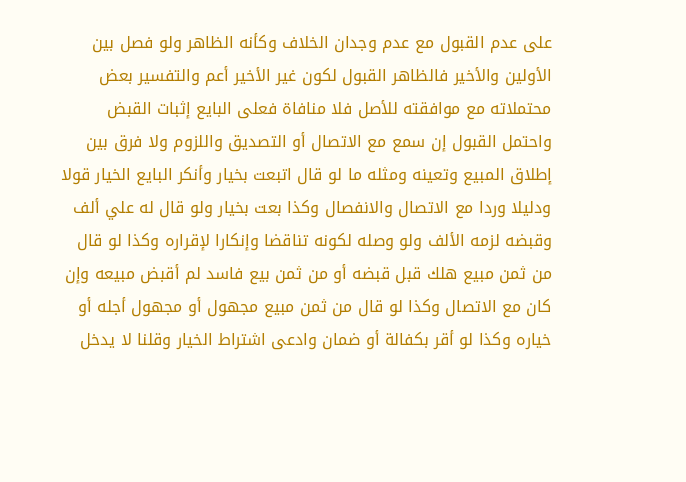على عدم القبول مع عدم وجدان الخلاف وكأنه الظاهر ولو فصل بين الأولين والأخير فالظاهر القبول لكون غير الأخير أعم والتفسير بعض محتملاته مع موافقته للأصل فلا منافاة فعلى البايع إثبات القبض واحتمل القبول إن سمع مع الاتصال أو التصديق واللزوم ولا فرق بين إطلاق المبيع وتعينه ومثله ما لو قال اتبعت بخيار وأنكر البايع الخيار قولا ودليلا وردا مع الاتصال والانفصال وكذا بعت بخيار ولو قال له علي ألف وقبضه لزمه الألف ولو وصله لكونه تناقضا وإنكارا لإقراره وكذا لو قال من ثمن مبيع هلك قبل قبضه أو من ثمن بيع فاسد لم أقبض مبيعه وإن كان مع الاتصال وكذا لو قال من ثمن مبيع مجهول أو مجهول أجله أو خياره وكذا لو أقر بكفالة أو ضمان وادعى اشتراط الخيار وقلنا لا يدخل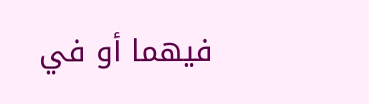فيهما أو في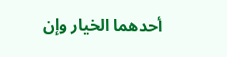أحدهما الخيار وإن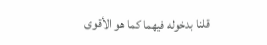قلنا بدخوله فيهما كما هو الأقوى